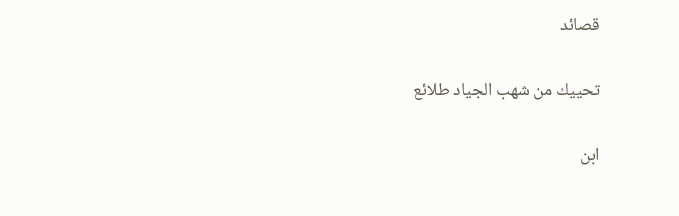قصائد

تحييك من شهب الجياد طلائع

ابن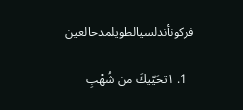فركونأندلسيالطويلمدحالعين

  1. ١تحَيّيكَ من شُهْبِ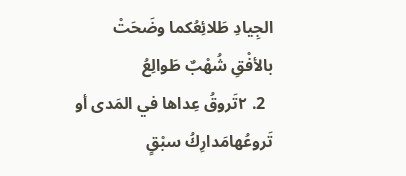الجِيادِ طَلائِعُكما وضَحَتْ بالأفْقِ شُهْبٌ طَوالِعُ
  2. ٢تَروقُ عِداها في المَدى أو تَروعُهامَدارِكُ سبْقٍ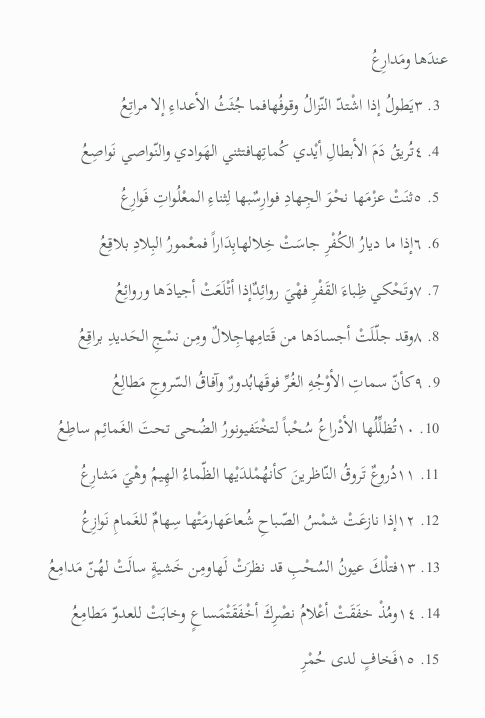عندَها ومَدارِعُ
  3. ٣يَطولُ إذا اشْتدّ النّزالُ وقوفُهافما جُثَثُ الأعداءِ إلا مراتِعُ
  4. ٤تُريقُ دَمَ الأبطالِ أيْدي كُماتِهافتثني الهَوادي والنّواصي نَواصِعُ
  5. ٥ثنَتْ عزْمَها نحْوَ الجِهادِ فوارِسٌبها لِثناءِ المعْلُواتِ فَوارِعُ
  6. ٦إذا ما ديارُ الكُفْرِ جاسَتْ خِلالهابِدَاراً فمعْمورُ البِلادِ بلاقِعُ
  7. ٧وتَحْكي ظِباءَ القَفْرِ فهْيَ روائِدٌإذا أتْلَعَتْ أجيادَها وروائِعُ
  8. ٨وقد جلّلَتْ أجسادَها من قَتامِهاجِلالٌ ومِن نسْجِ الحَديدِ براقِعُ
  9. ٩كأنّ سماتِ الأوْجُهِ الغُرِّ فوقَهابُدورٌ وآفاقُ السّروجِ مَطالِعُ
  10. ١٠تُظلِّلُها الأدْراعُ سُحْباً لتخْتَفيونورُ الضُحى تحتَ الغَمائِم ساطِعُ
  11. ١١دُروعٌ تَروقُ النّاظرينَ كأنهُمْلدَيْها الظّماءُ الهِيمُ وهْيَ مَشارِعُ
  12. ١٢إذا نازعَتْ شمْسُ الصّباحِ شُعاعَهارمَتْها سِهامٌ للغَمامِ نَوازِعُ
  13. ١٣فتلْكَ عيونُ السُحْبِ قد نظرَتْ لَهاومِن خَشيةٍ سالَتْ لهُنّ مَدامِعُ
  14. ١٤ومُذْ خفَقَتْ أعْلامُ نصْرِكَ أخْفَقَتْمَساعٍ وخابَتْ للعدوّ مَطامِعُ
  15. ١٥فَخافٍ لدى حُمْرِ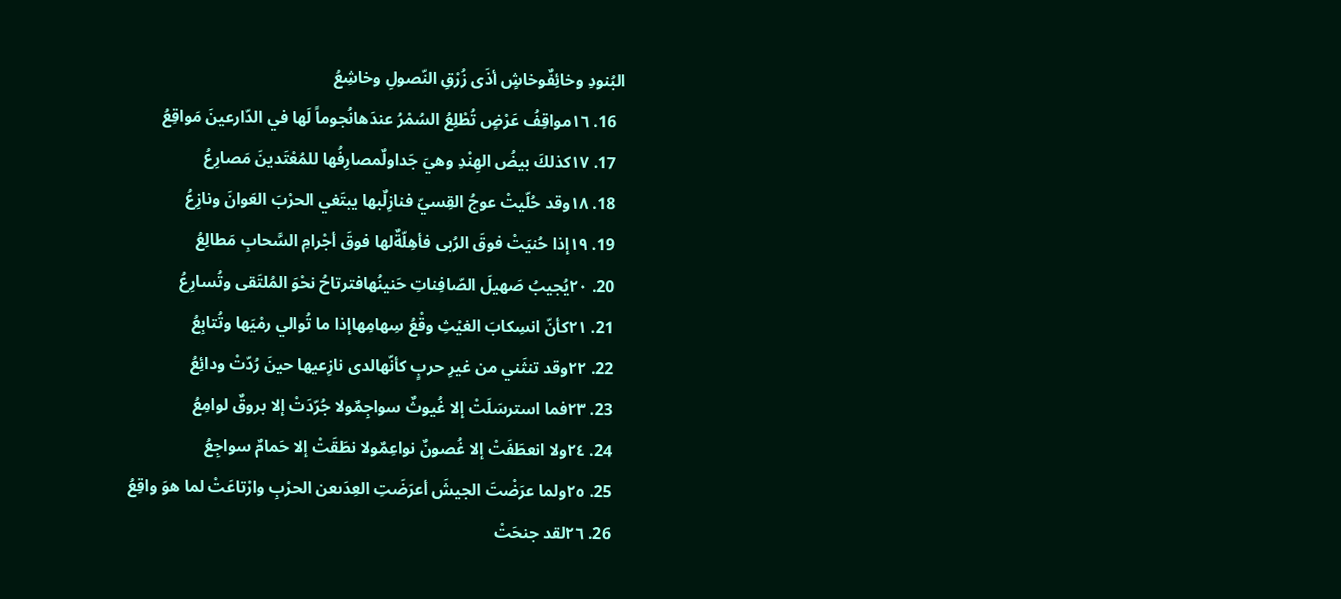البُنودِ وخائِفٌوخاشٍ أذَى زُرْقِ النّصولِ وخاشِعُ
  16. ١٦مواقِفُ عَرْضٍ تُطْلِعُ السُمْرُ عندَهانُجوماً لَها في الدّارعينَ مَواقِعُ
  17. ١٧كذلكَ بيضُ الهِنْدِ وهيَ جَداولٌمصارِفُها للمُعْتَدينَ مَصارِعُ
  18. ١٨وقد حُلّيتْ عوجُ القِسيّ فنازِلٌبها يبتَغي الحرْبَ العَوانَ ونازِعُ
  19. ١٩إذا حُنيَتْ فوقَ الرُبى فأهِلّةٌلها فوقَ أجْرامِ السَّحابِ مَطالِعُ
  20. ٢٠يُجيبُ صَهيلَ الصّافِناتِ حَنينُهافترتاحُ نحْوَ المُلتَقى وتُسارِعُ
  21. ٢١كأنّ انسِكابَ الغيْثِ وقْعُ سِهامِهاإذا ما تُوالي رمْيَها وتُتابِعُ
  22. ٢٢وقد تنثَني من غيرِ حربٍ كأنّهالدى نازِعيها حينَ رُدّتْ ودائِعُ
  23. ٢٣فما استرسَلَتْ إلا غُيوثٌ سواجِمٌولا جُرّدَتْ إلا بروقٌ لوامِعُ
  24. ٢٤ولا انعطَفَتْ إلا غُصونٌ نواعِمٌولا نطَقَتْ إلا حَمامٌ سواجِعُ
  25. ٢٥ولما عرَضْتَ الجيشَ أعرَضَتِ العِدَىعن الحرْبِ وارْتاعَتْ لما هوَ واقِعُ
  26. ٢٦لقد جنحَتْ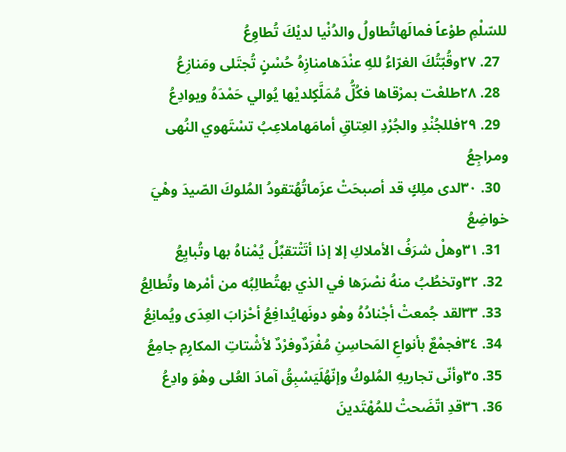للسّلْمِ طوْعاً فمالَهاتُطاولُ والدُنْيا لديْكَ تُطاوِعُ
  27. ٢٧وقُبّتُكَ الغرّاءُ للهِ عنْدَهامنازِهُ حُسْنٍ تُجتَلى ومَنازِعُ
  28. ٢٨طلعْت بمرْقاها فكُلُّ مُمَلَّكٍلديْها يُوالي حَمْدَهُ ويوادِعُ
  29. ٢٩فللجُنْدِ والجُرْدِ العِتاقِ أمامَهاملاعِبُ تسْتَهوي النُهى ومراجِعُ
  30. ٣٠لدى ملِكٍ قد أصبحَتْ عزَماتُهُتقودُ المُلوكَ الصّيدَ وهْيَ خواضِعُ
  31. ٣١وهلْ شرَفُ الأملاكِ إلا إذا أتَتْتقبِّلُ يُمْناهُ بها وتُبايِعُ
  32. ٣٢وتخطُبُ منهُ نصْرَها في الذي بهتُطالِبُه من أمْرها وتُطالِعُ
  33. ٣٣لقد جُمعتْ أجْنادُهُ وهْو دونَهايُدافِعُ أحْزابَ العِدَى ويُمانِعُ
  34. ٣٤فجمْعٌ بأنواعِ المَحاسِنِ مُفْرَدٌوفرْدٌ لأشْتاتِ المكارِمِ جامِعُ
  35. ٣٥وأنّى تجاريهِ المُلوكُ وإنّهُلَيَسْبِقُ آمادَ العُلى وهْوَ وادِعُ
  36. ٣٦قدِ اتّضَحتْ للمُهْتَدينَ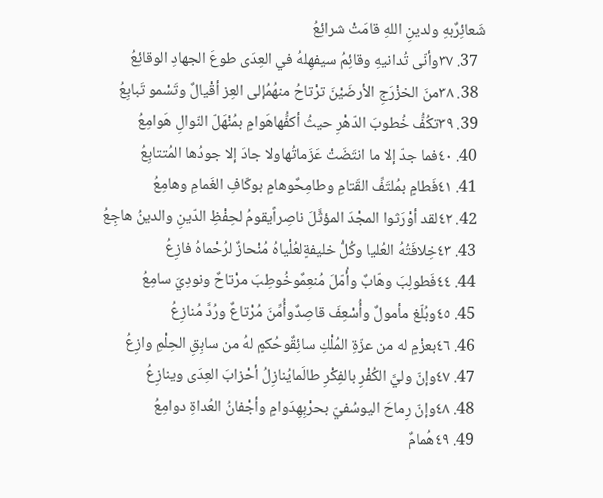شَعائِرٌبهِ ولدينِ اللهِ قامَتْ شرائِعُ
  37. ٣٧وأنّى تُدانيهِ وقائِمُ سيفهِلهُ في العِدَى طوعَ الجهادِ الوقائِعُ
  38. ٣٨منَ الخزْرَجِ الأرضَيْنَ ترْتاحُ منهُمُإلى العِز أقْيالٌ وتَسْمو تَبابِعُ
  39. ٣٩تكُفُّ خُطوبَ الدّهْرِ حيثُ أكفُّهاهَوامٍ بمُنْهَلّ النّوالِ هَوامِعُ
  40. ٤٠فما جدّ إلا ما انتَضَتْ عَزَماتُهاولا جادَ إلا جودُها المُتتابِعُ
  41. ٤١فَطامٍ بمُلتَفِّ القَتامِ وطامِحٌوهامٍ بوكّافِ الغَمامِ وهامِعُ
  42. ٤٢لقد أوْرَثوا المجْدَ المؤثَّلَ ناصِراًيقومُ لحِفْظِ الدّينِ والدينُ هاجِعُ
  43. ٤٣خِلافَتُهُ العُليا وكُلُّ خليفةٍلعُلْياهُ مُنْحازٌ لرُحْماهُ فازِعُ
  44. ٤٤فَطولِبَ وهّابٌ وأُمّلَ مُنعِمٌوخُوطِبَ مرْتاحٌ ونودِيَ سامِعُ
  45. ٤٥وبُلّغ مأمولٌ وأُسْعِفَ قاصِدٌوأُمِّنَ مُرْتاعٌ ورُدَّ مُنازِعُ
  46. ٤٦بعزْمٍ له من عزّةِ المُلْكِ سائِقٌوحُكمٍ لهُ من سابِقِ الحِلْمِ وازِعُ
  47. ٤٧وإنّ وليَّ الكُفْرِ بالفِكْرِ طالَمايُنازِلُ أحْزابَ العِدَى وينازِعُ
  48. ٤٨وإنّ رِماحَ اليوسُفيّ بحرْبِهِدَوامٍ وأجْفانُ العُداةِ دوامِعُ
  49. ٤٩هُمامٌ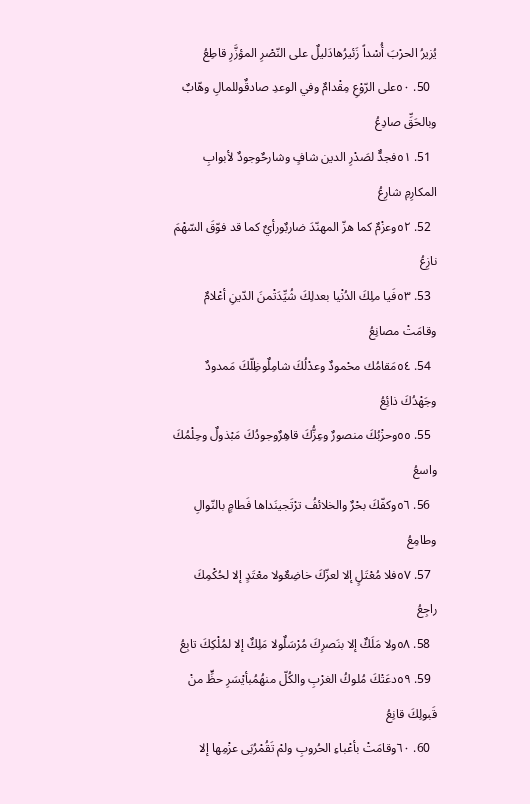يُزيرُ الحرْبَ أُسْداً زَئيرُهادَليلٌ على النّصْرِ المؤزَّرِ قاطِعُ
  50. ٥٠على الرّوْعِ مِقْدامٌ وفي الوعدِ صادقٌوللمالِ وهّابٌ وبالحَقِّ صادِعُ
  51. ٥١فجدٌّ لصَدْرِ الدين شافٍ وشارحٌوجودٌ لأبوابِ المكارِمِ شارِعُ
  52. ٥٢وعزْمٌ كما هزّ المهنّدَ ضاربٌورأيٌ كما قد فوّقَ السّهْمَ نازِعُ
  53. ٥٣فَيا ملِكَ الدُنْيا بعدلِكَ شُيِّدَتْمنَ الدّينِ أعْلامٌ وقامَتْ مصانِعُ
  54. ٥٤مَقامُك محْمودٌ وعدْلُكَ شامِلٌوظِلّكَ مَمدودٌ وجَهْدُكَ ذائِعُ
  55. ٥٥وحزْبُكَ منصورٌ وعِزُّكَ قاهِرٌوجودُكَ مَبْذولٌ وحِلْمُكَ واسعُ
  56. ٥٦وكفّكَ بحْرٌ والخلائفُ ترْتَجينَداها فَطامٍ بالنّوالِ وطامِعُ
  57. ٥٧فلا مُعْتَلٍ إلا لعزّكَ خاضِعٌولا معْتَدٍ إلا لحُكْمِكَ راجِعُ
  58. ٥٨ولا مَلَكٌ إلا بنَصرِكَ مُرْسَلٌولا مَلِكٌ إلا لمُلْكِكَ تابِعُ
  59. ٥٩دعَتْكَ مُلوكُ الغرْبِ والكُلّ منهُمُبأيْسَرِ حظٍّ منْ قَبولِكَ قانِعُ
  60. ٦٠وقامَتْ بأعْباءِ الحُروبِ ولمْ تَقُمْرُبَى عزْمِها إلا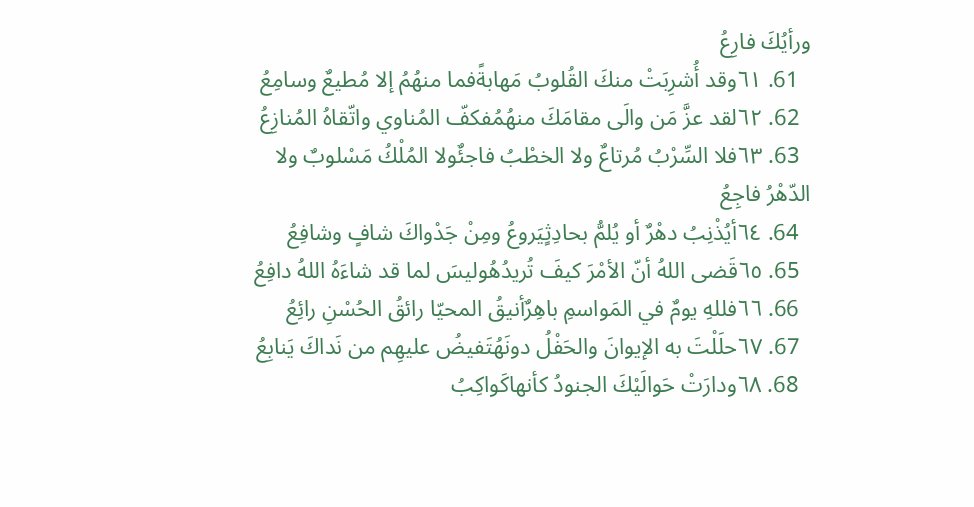ورأيُكَ فارِعُ
  61. ٦١وقد أُشرِبَتْ منكَ القُلوبُ مَهابةًفما منهُمُ إلا مُطيعٌ وسامِعُ
  62. ٦٢لقد عزَّ مَن والَى مقامَكَ منهُمُفكفّ المُناوي واتّقاهُ المُنازِعُ
  63. ٦٣فلا السِّرْبُ مُرتاعٌ ولا الخطْبُ فاجئٌولا المُلْكُ مَسْلوبٌ ولا الدّهْرُ فاجِعُ
  64. ٦٤أيُذْنِبُ دهْرٌ أو يُلمُّ بحادِثٍيَروعُ ومِنْ جَدْواكَ شافٍ وشافِعُ
  65. ٦٥قَضى اللهُ أنّ الأمْرَ كيفَ تُريدُهُوليسَ لما قد شاءَهُ اللهُ دافِعُ
  66. ٦٦فللهِ يومٌ في المَواسمِ باهِرٌأنيقُ المحيّا رائقُ الحُسْنِ رائِعُ
  67. ٦٧حلَلْتَ به الإيوانَ والحَفْلُ دونَهُتَفيضُ عليهِم من نَداكَ يَنابِعُ
  68. ٦٨ودارَتْ حَوالَيْكَ الجنودُ كأنهاكَواكِبُ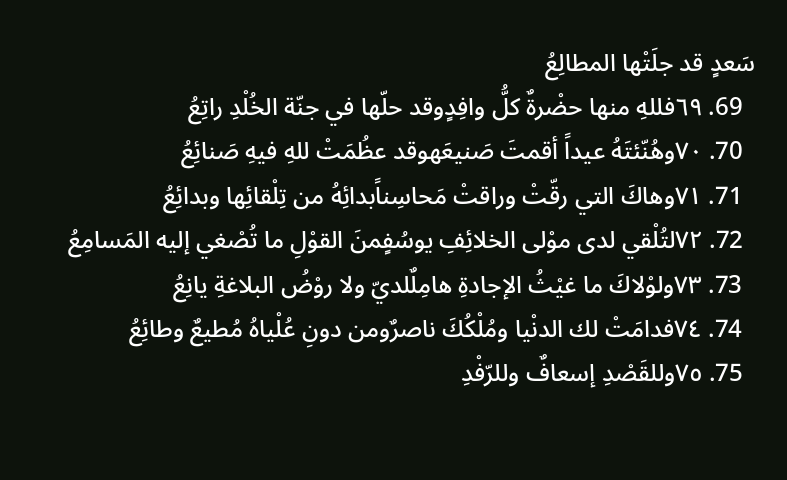سَعدٍ قد جلَتْها المطالِعُ
  69. ٦٩فللهِ منها حضْرةٌ كلُّ وافِدٍوقد حلّها في جنّة الخُلْدِ راتِعُ
  70. ٧٠وهُنّئتَهُ عيداً أقمتَ صَنيعَهوقد عظُمَتْ للهِ فيهِ صَنائِعُ
  71. ٧١وهاكَ التي رقّتْ وراقتْ مَحاسِناًبدائِهُ من تِلْقائِها وبدائِعُ
  72. ٧٢لتُلْقي لدى موْلى الخلائِفِ يوسُفٍمنَ القوْلِ ما تُصْغي إليه المَسامِعُ
  73. ٧٣ولوْلاكَ ما غيْثُ الإجادةِ هامِلٌلديّ ولا روْضُ البلاغةِ يانِعُ
  74. ٧٤فدامَتْ لك الدنْيا ومُلْكُكَ ناصرٌومن دونِ عُلْياهُ مُطيعٌ وطائِعُ
  75. ٧٥وللقَصْدِ إسعافٌ وللرّفْدِ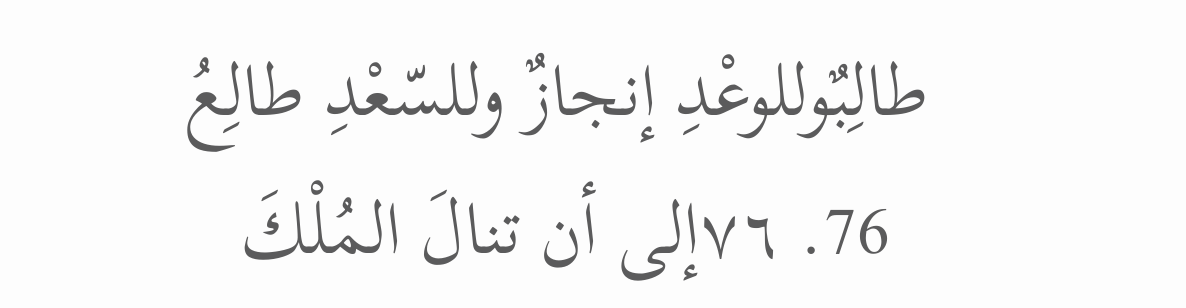طالِبٌوللوعْدِ إنجازٌ وللسّعْدِ طالِعُ
  76. ٧٦إلى أن تنالَ المُلْكَ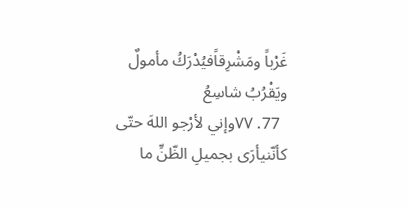غَرْباً ومَشْرِقاًفيُدْرَكُ مأمولٌ ويَقْرُبُ شاسِعُ
  77. ٧٧وإني لأرْجو اللهَ حتّى كأنّنيأرَى بجميلِ الظّنِّ ما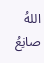اللهُ صانِعُ